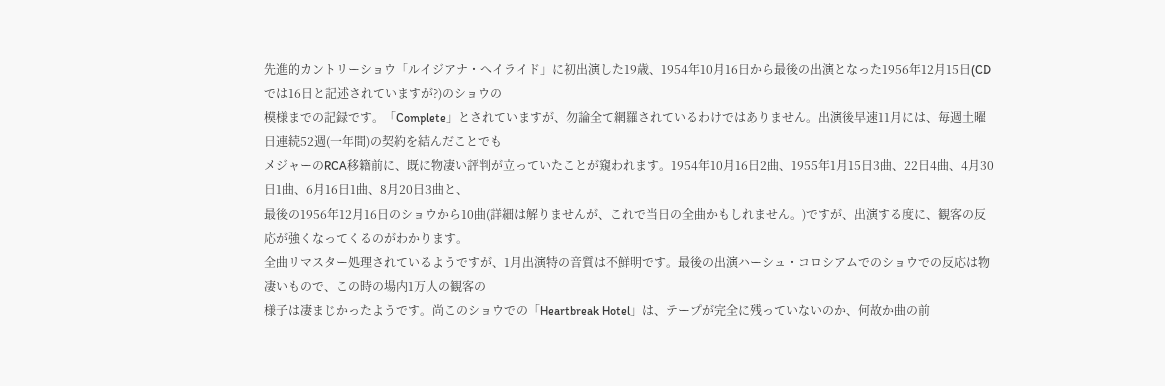先進的カントリーショウ「ルイジアナ・へイライド」に初出演した19歳、1954年10月16日から最後の出演となった1956年12月15日(CDでは16日と記述されていますが?)のショウの
模様までの記録です。「Complete」とされていますが、勿論全て網羅されているわけではありません。出演後早速11月には、毎週土曜日連続52週(一年間)の契約を結んだことでも
メジャーのRCA移籍前に、既に物凄い評判が立っていたことが窺われます。1954年10月16日2曲、1955年1月15日3曲、22日4曲、4月30日1曲、6月16日1曲、8月20日3曲と、
最後の1956年12月16日のショウから10曲(詳細は解りませんが、これで当日の全曲かもしれません。)ですが、出演する度に、観客の反応が強くなってくるのがわかります。
全曲リマスター処理されているようですが、1月出演特の音質は不鮮明です。最後の出演ハーシュ・コロシアムでのショウでの反応は物凄いもので、この時の場内1万人の観客の
様子は凄まじかったようです。尚このショウでの「Heartbreak Hotel」は、テープが完全に残っていないのか、何故か曲の前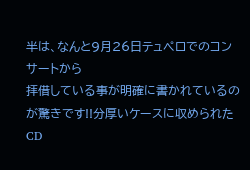半は、なんと9月26日テュペロでのコンサートから
拝借している事が明確に書かれているのが驚きです!!分厚いケースに収められたCD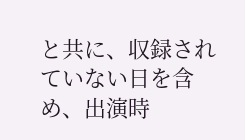と共に、収録されていない日を含め、出演時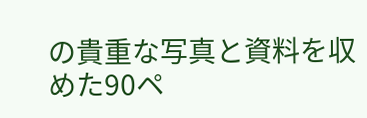の貴重な写真と資料を収めた90ペ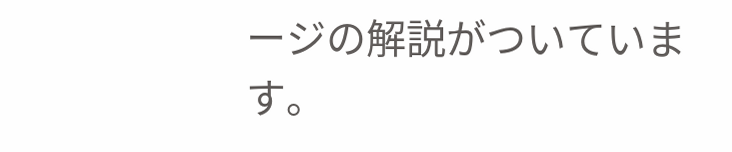ージの解説がついています。